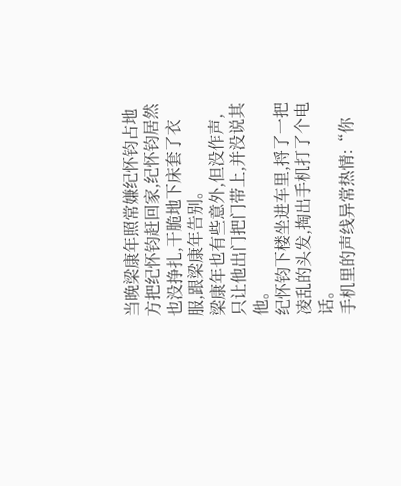当晚梁康年照常嫌纪怀钧占地方把纪怀钧赶回家,纪怀钧居然也没挣扎,干脆地下床套了衣服,跟梁康年告别。
梁康年也有些意外,但没作声,只让他出门把门带上,并没说其他。
纪怀钧下楼坐进车里,捋了一把凌乱的头发,掏出手机打了个电话。
手机里的声线异常热情:“你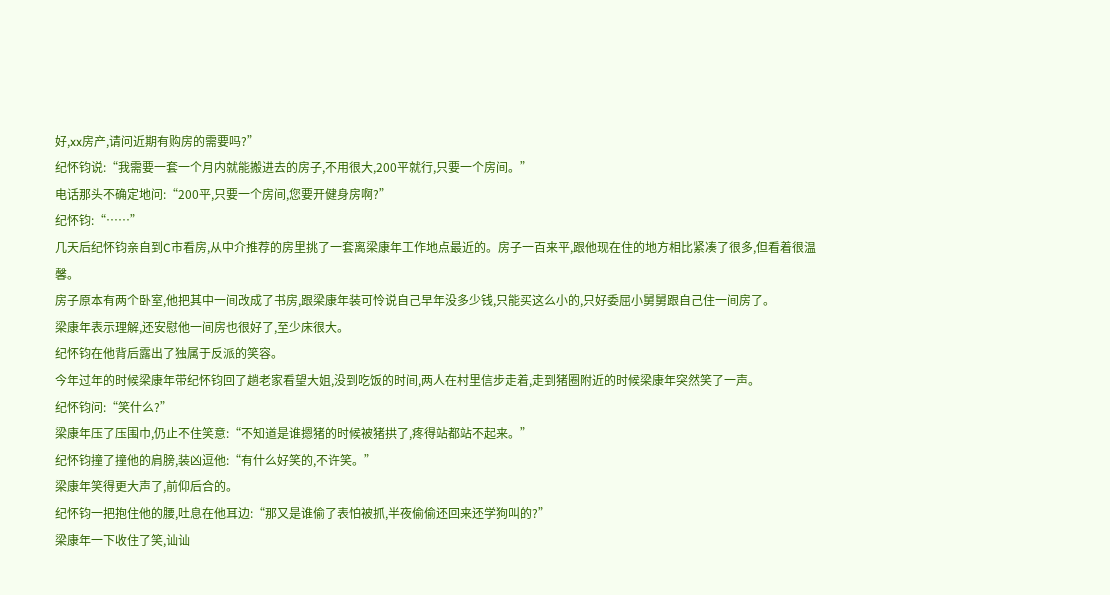好,xx房产,请问近期有购房的需要吗?”
纪怀钧说:“我需要一套一个月内就能搬进去的房子,不用很大,200平就行,只要一个房间。”
电话那头不确定地问:“200平,只要一个房间,您要开健身房啊?”
纪怀钧:“……”
几天后纪怀钧亲自到C市看房,从中介推荐的房里挑了一套离梁康年工作地点最近的。房子一百来平,跟他现在住的地方相比紧凑了很多,但看着很温馨。
房子原本有两个卧室,他把其中一间改成了书房,跟梁康年装可怜说自己早年没多少钱,只能买这么小的,只好委屈小舅舅跟自己住一间房了。
梁康年表示理解,还安慰他一间房也很好了,至少床很大。
纪怀钧在他背后露出了独属于反派的笑容。
今年过年的时候梁康年带纪怀钧回了趟老家看望大姐,没到吃饭的时间,两人在村里信步走着,走到猪圈附近的时候梁康年突然笑了一声。
纪怀钧问:“笑什么?”
梁康年压了压围巾,仍止不住笑意:“不知道是谁摁猪的时候被猪拱了,疼得站都站不起来。”
纪怀钧撞了撞他的肩膀,装凶逗他:“有什么好笑的,不许笑。”
梁康年笑得更大声了,前仰后合的。
纪怀钧一把抱住他的腰,吐息在他耳边:“那又是谁偷了表怕被抓,半夜偷偷还回来还学狗叫的?”
梁康年一下收住了笑,讪讪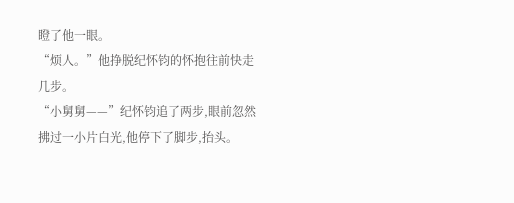瞪了他一眼。
“烦人。”他挣脱纪怀钧的怀抱往前快走几步。
“小舅舅——”纪怀钧追了两步,眼前忽然拂过一小片白光,他停下了脚步,抬头。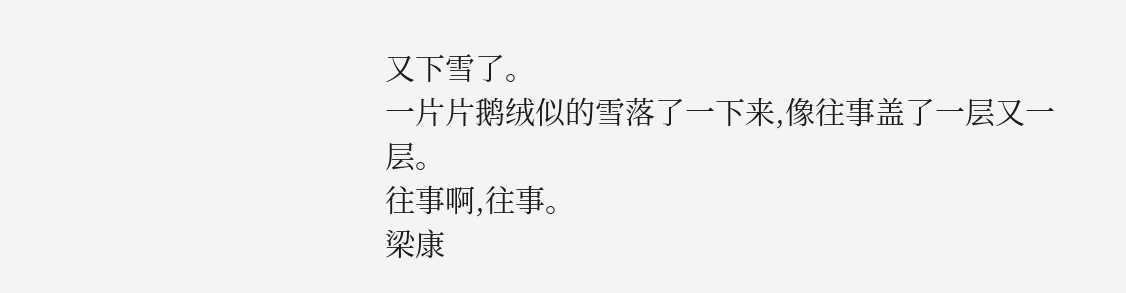又下雪了。
一片片鹅绒似的雪落了一下来,像往事盖了一层又一层。
往事啊,往事。
梁康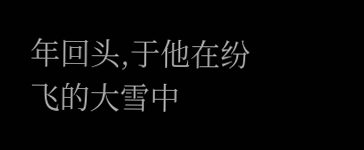年回头,于他在纷飞的大雪中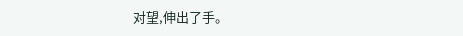对望,伸出了手。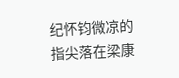纪怀钧微凉的指尖落在梁康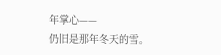年掌心——
仍旧是那年冬天的雪。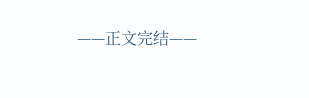——正文完结——